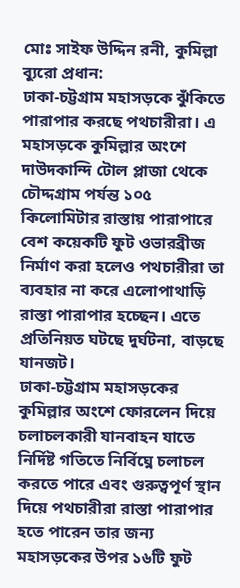মোঃ সাইফ উদ্দিন রনী, কুমিল্লা ব্যুরো প্রধান:
ঢাকা-চট্টগ্রাম মহাসড়কে ঝুঁকিতে পারাপার করছে পথচারীরা। এ মহাসড়কে কুমিল্লার অংশে দাউদকান্দি টোল প্লাজা থেকে চৌদ্দগ্রাম পর্যন্ত ১০৫ কিলোমিটার রাস্তায় পারাপারে বেশ কয়েকটি ফুট ওভারব্রীজ নির্মাণ করা হলেও পথচারীরা তা ব্যবহার না করে এলোপাথাড়ি রাস্তা পারাপার হচ্ছেন। এতে প্রতিনিয়ত ঘটছে দুর্ঘটনা, বাড়ছে যানজট।
ঢাকা-চট্টগ্রাম মহাসড়কের কুমিল্লার অংশে ফোরলেন দিয়ে চলাচলকারী যানবাহন যাতে নির্দিষ্ট গতিতে নির্বিঘ্নে চলাচল করতে পারে এবং গুরুত্বপূর্ণ স্থান দিয়ে পথচারীরা রাস্তা পারাপার হতে পারেন তার জন্য মহাসড়কের উপর ১৬টি ফুট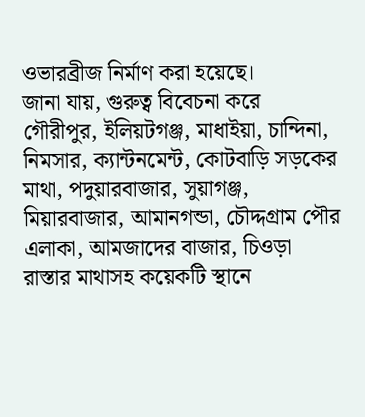ওভারব্রীজ নির্মাণ করা হয়েছে।
জানা যায়, গুরুত্ব বিবেচনা করে গৌরীপুর, ইলিয়টগঞ্জ, মাধাইয়া, চান্দিনা, নিমসার, ক্যান্টনমেন্ট, কোটবাড়ি সড়কের মাথা, পদুয়ারবাজার, সুয়াগঞ্জ, মিয়ারবাজার, আমানগন্ডা, চৌদ্দগ্রাম পৌর এলাকা, আমজাদের বাজার, চিওড়া রাস্তার মাথাসহ কয়েকটি স্থানে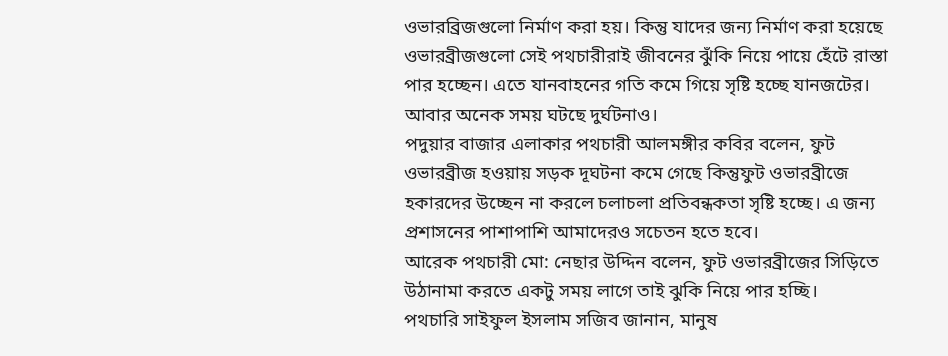ওভারব্রিজগুলো নির্মাণ করা হয়। কিন্তু যাদের জন্য নির্মাণ করা হয়েছে ওভারব্রীজগুলো সেই পথচারীরাই জীবনের ঝুঁকি নিয়ে পায়ে হেঁটে রাস্তা পার হচ্ছেন। এতে যানবাহনের গতি কমে গিয়ে সৃষ্টি হচ্ছে যানজটের। আবার অনেক সময় ঘটছে দুর্ঘটনাও।
পদুয়ার বাজার এলাকার পথচারী আলমঙ্গীর কবির বলেন, ফুট ওভারব্রীজ হওয়ায় সড়ক দূঘটনা কমে গেছে কিন্তুফুট ওভারব্রীজে হকারদের উচ্ছেন না করলে চলাচলা প্রতিবন্ধকতা সৃষ্টি হচ্ছে। এ জন্য প্রশাসনের পাশাপাশি আমাদেরও সচেতন হতে হবে।
আরেক পথচারী মো: নেছার উদ্দিন বলেন, ফুট ওভারব্রীজের সিড়িতে উঠানামা করতে একটু সময় লাগে তাই ঝুকি নিয়ে পার হচ্ছি।
পথচারি সাইফুল ইসলাম সজিব জানান, মানুষ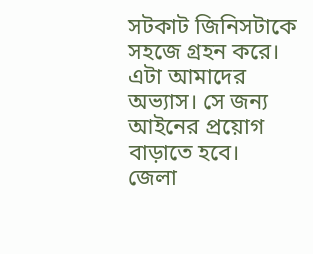সটকাট জিনিসটাকে সহজে গ্রহন করে। এটা আমাদের অভ্যাস। সে জন্য আইনের প্রয়োগ বাড়াতে হবে।
জেলা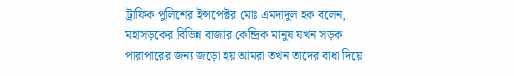ট্রাফিক পুলিশের ইন্সপেক্টর মোঃ এমদাদুল হক বলেন, মহাসড়কের বিভিন্ন বাজার কেন্দ্রিক মানুষ যখন সড়ক পারাপারের জন্য জড়ো হয় আমরা তখন তাদের বাধা দিয়ে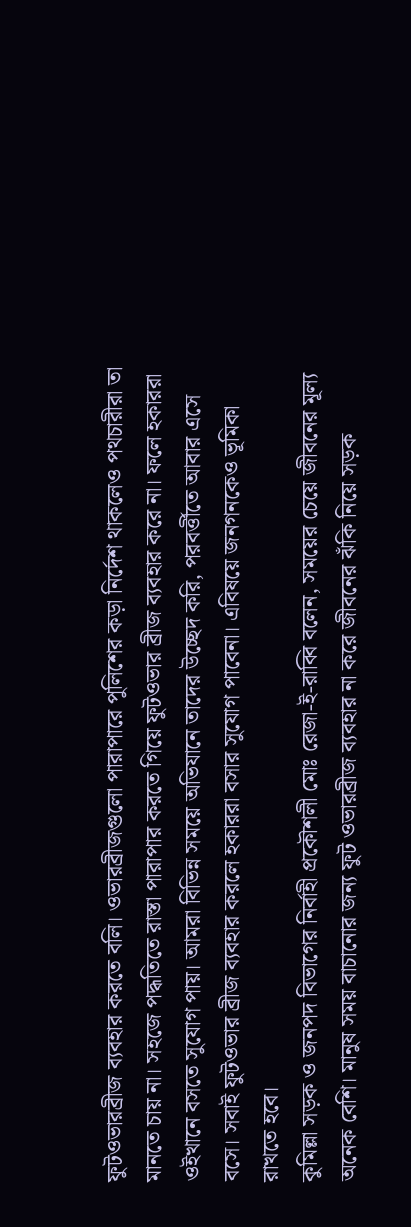ফুটওভারব্রীজ ব্যবহার করতে বলি। ওভারব্রীজগুলো পারাপারে পুলিশের কড়া নির্দেশ থাকলেও পথচারীরা তা মানতে চায় না। সহজে পদ্ধতিতে রাস্তা পারাপার করতে গিয়ে ফুটওভার ব্রীজ ব্যবহার করে না। ফলে হকাররা ওইখানে বসতে সুযোগ পায়। আমরা বিভিন্ন সময়ে অভিযানে তাদের উচ্ছেদ করি, পরবর্ত্তীতে আবার এসে বসে। সবাই ফুটওভার ব্রীজ ব্যবহার করলে হকাররা বসার সুযোগ পাবেনা। এবিষয়ে জনগনকেও ভূমিকা রাখতে হবে।
কুমিল্লা সড়ক ও জনপদ বিভাগের নির্বাহী প্রকৌশলী মোঃ রেজা-ই-রাব্বি বলেন, সময়ের চেয়ে জীবনের মূল্য অনেক বেশি। মানুষ সময় বাচানোর জন্য ফুট ওভারব্রীজ ব্যবহার না করে জীবনের ঝঁকি নিয়ে সড়ক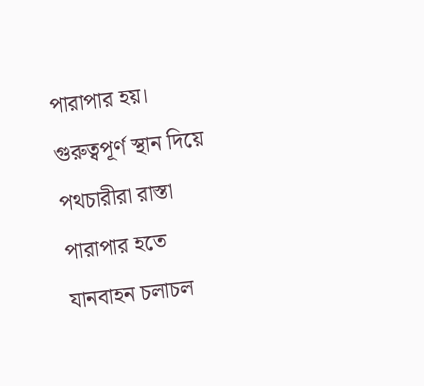পারাপার হয়। গুরুত্বপূর্ণ স্থান দিয়ে পথচারীরা রাস্তা পারাপার হতে যানবাহন চলাচল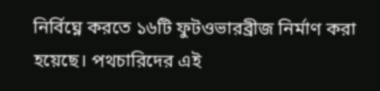নির্বিঘ্নে করতে ১৬টি ফুটওভারব্রীজ নির্মাণ করা হয়েছে। পথচারিদের এই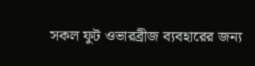সকল ফুট ওভারব্রীজ ব্যবহারের জন্য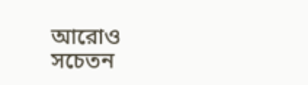আরোও সচেতন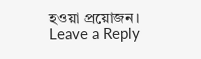হওয়া প্রয়োজন।
Leave a Reply